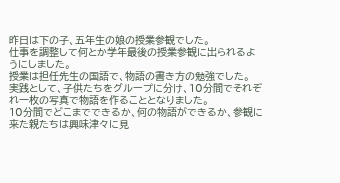昨日は下の子、五年生の娘の授業参観でした。
仕事を調整して何とか学年最後の授業参観に出られるようにしました。
授業は担任先生の国語で、物語の書き方の勉強でした。
実践として、子供たちをグループに分け、10分間でそれぞれ一枚の写真で物語を作ることとなりました。
10分間でどこまでできるか、何の物語ができるか、参観に来た親たちは興味津々に見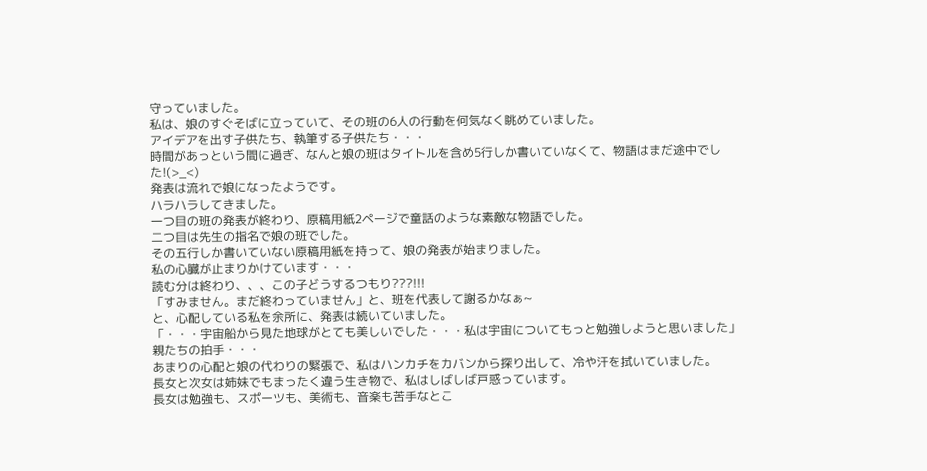守っていました。
私は、娘のすぐそばに立っていて、その班の6人の行動を何気なく眺めていました。
アイデアを出す子供たち、執筆する子供たち・・・
時間があっという間に過ぎ、なんと娘の班はタイトルを含め5行しか書いていなくて、物語はまだ途中でした!(>_<)
発表は流れで娘になったようです。
ハラハラしてきました。
一つ目の班の発表が終わり、原稿用紙2ページで童話のような素敵な物語でした。
二つ目は先生の指名で娘の班でした。
その五行しか書いていない原稿用紙を持って、娘の発表が始まりました。
私の心臓が止まりかけています・・・
読む分は終わり、、、この子どうするつもり???!!!
「すみません。まだ終わっていません」と、班を代表して謝るかなぁ~
と、心配している私を余所に、発表は続いていました。
「・・・宇宙船から見た地球がとても美しいでした・・・私は宇宙についてもっと勉強しようと思いました」
親たちの拍手・・・
あまりの心配と娘の代わりの緊張で、私はハンカチをカバンから探り出して、冷や汗を拭いていました。
長女と次女は姉妹でもまったく違う生き物で、私はしばしば戸惑っています。
長女は勉強も、スポーツも、美術も、音楽も苦手なとこ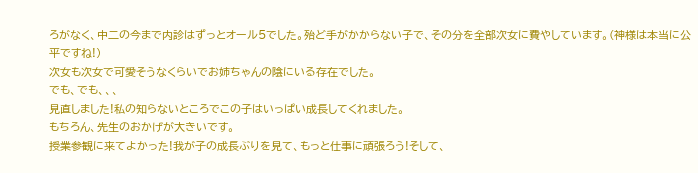ろがなく、中二の今まで内診はずっとオール5でした。殆ど手がかからない子で、その分を全部次女に費やしています。(神様は本当に公平ですね!)
次女も次女で可愛そうなくらいでお姉ちゃんの陰にいる存在でした。
でも、でも、、、
見直しました!私の知らないところでこの子はいっぱい成長してくれました。
もちろん、先生のおかげが大きいです。
授業参観に来てよかった!我が子の成長ぶりを見て、もっと仕事に頑張ろう!そして、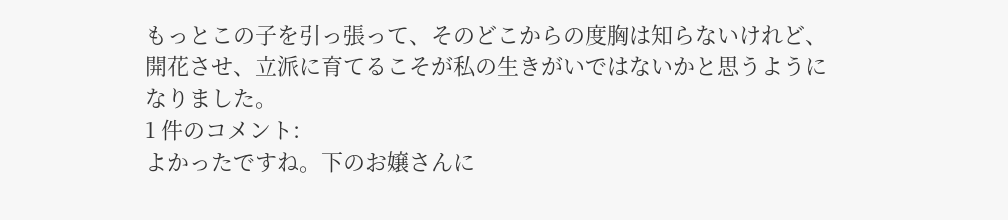もっとこの子を引っ張って、そのどこからの度胸は知らないけれど、開花させ、立派に育てるこそが私の生きがいではないかと思うようになりました。
1 件のコメント:
よかったですね。下のお嬢さんに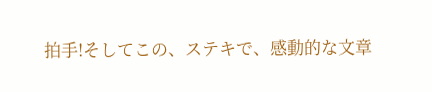拍手!そしてこの、ステキで、感動的な文章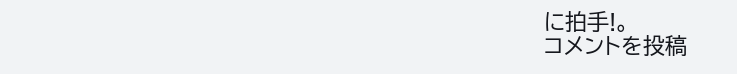に拍手!。
コメントを投稿